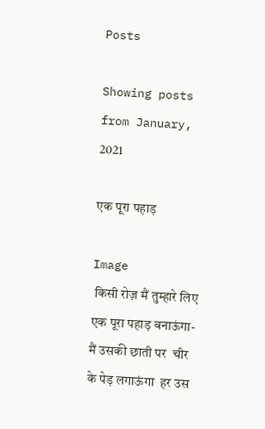Posts

Showing posts from January, 2021

एक पूरा पहाड़

Image
 किसी रोज़ मैं तुम्हारे लिए  एक पूरा पहाड़ बनाऊंगा- मैं उसकी छाती पर  चीर के पेड़ लगाऊंगा  हर उस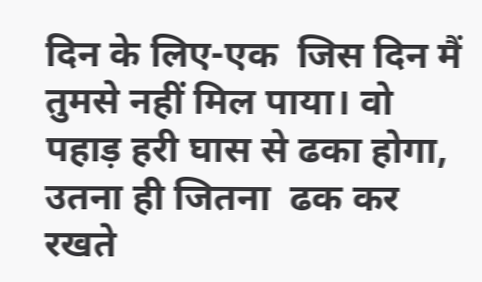दिन के लिए-एक  जिस दिन मैं तुमसे नहीं मिल पाया। वो पहाड़ हरी घास से ढका होगा, उतना ही जितना  ढक कर रखते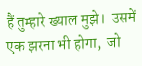हैं तुम्हारे ख्याल मुझे।  उसमें एक झरना भी होगा,  जो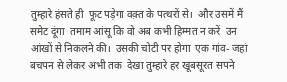तुम्हारे हंसते ही  फूट पड़ेगा वक़्त के पत्थरों से।  और उसमें मैं समेट दूंगा  तमाम आंसू कि वो अब कभी हिम्मत न करें  उन आंखों से निकलने की।  उसकी चोटी पर होगा  एक गांव- जहां बचपन से लेकर अभी तक  देखा तुम्हारे हर खूबसूरत सपने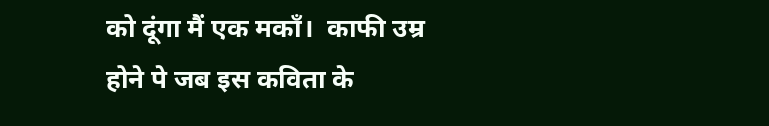को दूंगा मैं एक मकाँ।  काफी उम्र होने पे जब इस कविता के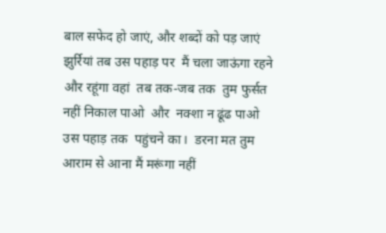बाल सफेद हो जाएं, और शब्दों को पड़ जाएं झुर्रियां तब उस पहाड़ पर  मैं चला जाऊंगा रहने  और रहूंगा वहां  तब तक-जब तक  तुम फुर्सत नहीं निकाल पाओ  और  नक्शा न ढूंढ पाओ उस पहाड़ तक  पहुंचने का।  डरना मत तुम आराम से आना मैं मरूंगा नहीं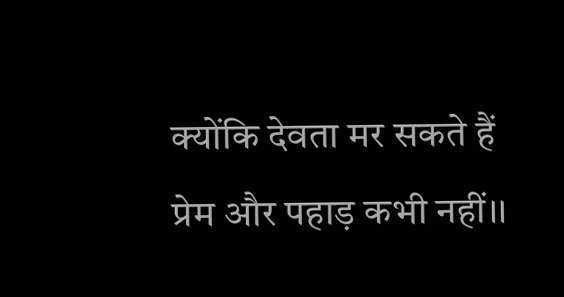क्योंकि देवता मर सकते हैं प्रेम और पहाड़ कभी नहीं।।